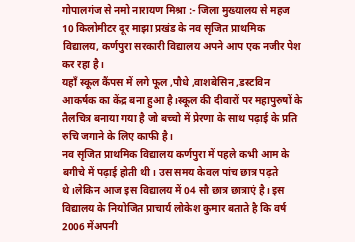गोपालगंज से नमो नारायण मिश्रा :- जिला मुख्यालय से महज 10 किलोमीटर दूर माझा प्रखंड के नव सृजित प्राथमिक विद्यालय, कर्णपुरा सरकारी विद्यालय अपने आप एक नजीर पेश कर रहा है।
यहाँ स्कूल कैंपस में लगे फूल ,पौधे ,वाशबेसिन ,डस्टविन आकर्षक का केंद्र बना हुआ है।स्कूल की दीवारों पर महापुरुषों के तैलचित्र बनाया गया है जो बच्चो में प्रेरणा के साथ पढ़ाई के प्रति रुचि जगाने के लिए काफी है।
नव सृजित प्राथमिक विद्यालय कर्णपुरा में पहले कभी आम के बगीचे में पढ़ाई होती थी। उस समय केवल पांच छात्र पढ़ते थे।लेकिन आज इस विद्यालय में 04 सौ छात्र छात्राएं है। इस विद्यालय के नियोजित प्राचार्य लोकेश कुमार बताते है कि वर्ष 2006 मेंअपनी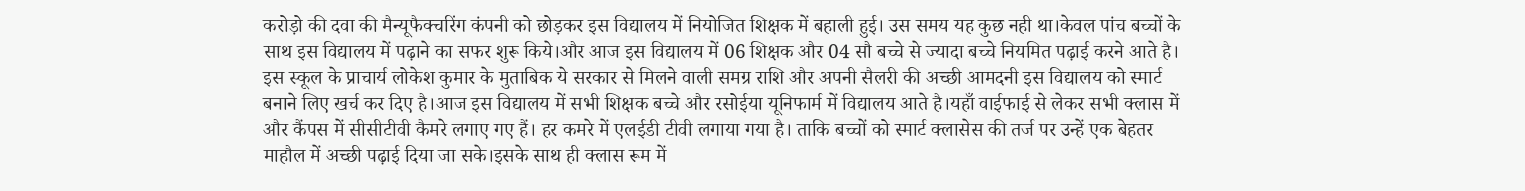करोड़ो की दवा की मैन्यूफैक्चरिंग कंपनी को छोड़कर इस विद्यालय में नियोजित शिक्षक में बहाली हुई। उस समय यह कुछ नही था।केवल पांच बच्चों के साथ इस विद्यालय में पढ़ाने का सफर शुरू किये।और आज इस विद्यालय में 06 शिक्षक और 04 सौ बच्चे से ज्यादा बच्चे नियमित पढ़ाई करने आते है।
इस स्कूल के प्राचार्य लोकेश कुमार के मुताबिक ये सरकार से मिलने वाली समग्र राशि और अपनी सैलरी की अच्छी आमदनी इस विद्यालय को स्मार्ट बनाने लिए खर्च कर दिए है।आज इस विद्यालय में सभी शिक्षक बच्चे और रसोईया यूनिफार्म में विद्यालय आते है।यहाँ वाईफाई से लेकर सभी क्लास में और कैंपस में सीसीटीवी कैमरे लगाए गए हैं। हर कमरे में एलईडी टीवी लगाया गया है। ताकि बच्चों को स्मार्ट क्लासेस की तर्ज पर उन्हें एक बेहतर माहौल में अच्छी पढ़ाई दिया जा सके।इसके साथ ही क्लास रूम में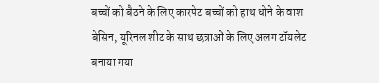बच्चों को बैठने के लिए कारपेट बच्चों को हाथ धोने के वाश बेसिन, यूरिनल शीट के साथ छत्राओं के लिए अलग टॉयलेट बनाया गया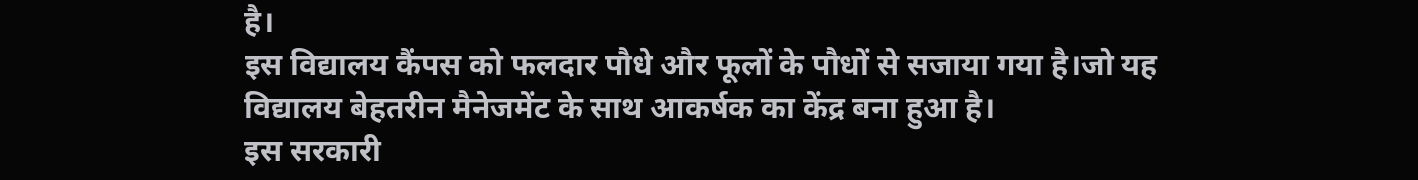है।
इस विद्यालय कैंपस को फलदार पौधे और फूलों के पौधों से सजाया गया है।जो यह विद्यालय बेहतरीन मैनेजमेंट के साथ आकर्षक का केंद्र बना हुआ है।
इस सरकारी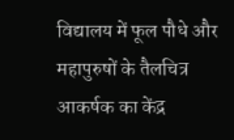विद्यालय में फूल पौधे और महापुरुषों के तैलचित्र आकर्षक का केंद्र